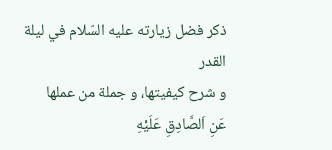ذكر فضل زيارته عليه السّلام في ليلة القدر
و شرح كيفيتها، و جملة من عملها
عَنِ اَلصَّادِقِ عَلَيْهِ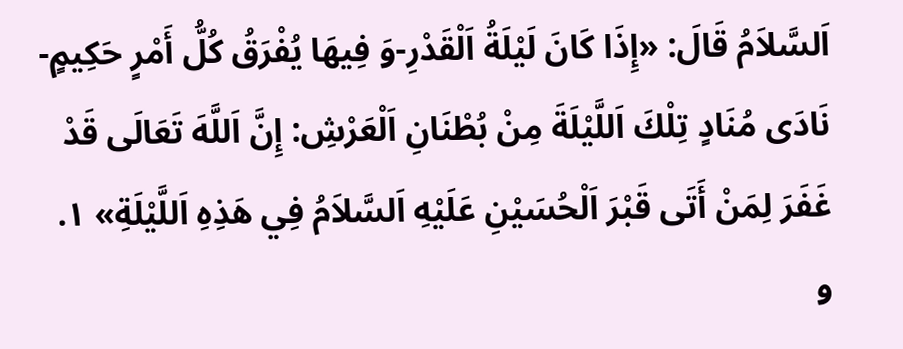اَلسَّلاَمُ قَالَ: «إِذَا كَانَ لَيْلَةُ اَلْقَدْرِ-وَ فِيهَا يُفْرَقُ كُلُّ أَمْرٍ حَكِيمٍ-نَادَى مُنَادٍ تِلْكَ اَللَّيْلَةَ مِنْ بُطْنَانِ اَلْعَرْشِ: إِنَّ اَللَّهَ تَعَالَى قَدْ غَفَرَ لِمَنْ أَتَى قَبْرَ اَلْحُسَيْنِ عَلَيْهِ اَلسَّلاَمُ فِي هَذِهِ اَللَّيْلَةِ» ١.
و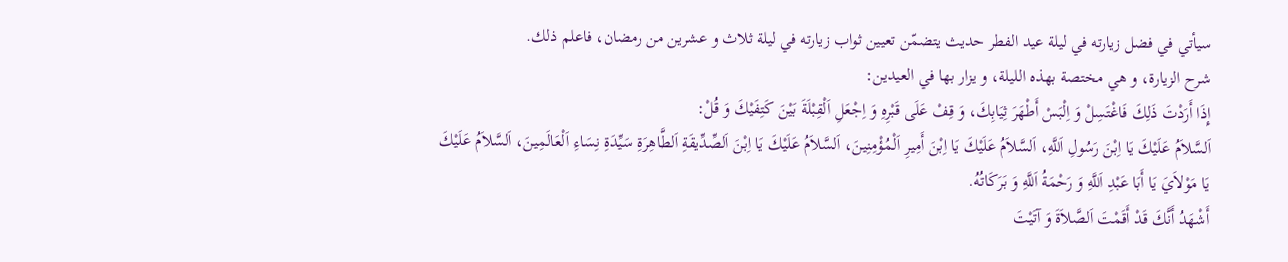سيأتي في فضل زيارته في ليلة عيد الفطر حديث يتضمّن تعيين ثواب زيارته في ليلة ثلاث و عشرين من رمضان، فاعلم ذلك.
شرح الزيارة، و هي مختصة بهذه الليلة، و يزار بها في العيدين:
إِذَا أَرَدْتَ ذَلِكَ فَاغْتَسِلْ وَ اِلْبَسْ أَطْهَرَ ثِيَابِكَ، وَ قِفْ عَلَى قَبْرِهِ وَ اِجْعَلِ اَلْقِبْلَةَ بَيْنَ كَتِفَيْكَ وَ قُلْ:
اَلسَّلاَمُ عَلَيْكَ يَا اِبْنَ رَسُولِ اَللَّهِ، اَلسَّلاَمُ عَلَيْكَ يَا اِبْنَ أَمِيرِ اَلْمُؤْمِنِينَ، اَلسَّلاَمُ عَلَيْكَ يَا اِبْنَ اَلصِّدِّيقَةِ اَلطَّاهِرَةِ سَيِّدَةِ نِسَاءِ اَلْعَالَمِينَ، اَلسَّلاَمُ عَلَيْكَ يَا مَوْلاَيَ يَا أَبَا عَبْدِ اَللَّهِ وَ رَحْمَةُ اَللَّهِ وَ بَرَكَاتُهُ.
أَشْهَدُ أَنَّكَ قَدْ أَقَمْتَ اَلصَّلاَةَ وَ آتَيْتَ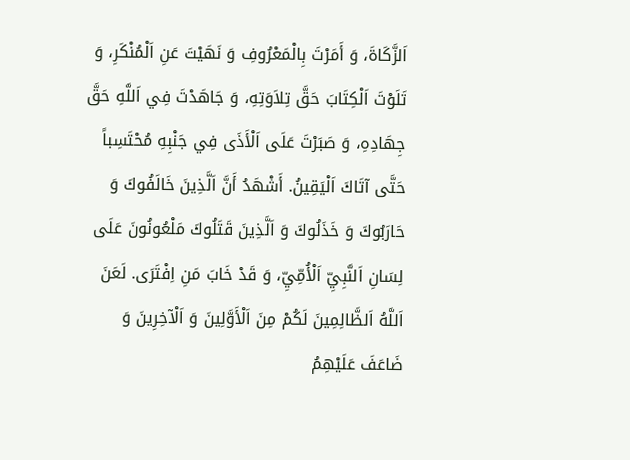اَلزَّكَاةَ، وَ أَمَرْتَ بِالْمَعْرُوفِ وَ نَهَيْتَ عَنِ اَلْمُنْكَرِ، وَ تَلَوْتَ اَلْكِتَابَ حَقَّ تِلاَوَتِهِ، وَ جَاهَدْتَ فِي اَللَّهِ حَقَّ جِهَادِهِ، وَ صَبَرْتَ عَلَى اَلْأَذَى فِي جَنْبِهِ مُحْتَسِباً حَتَّى آتَاكَ اَلْيَقِينُ. أَشْهَدُ أَنَّ اَلَّذِينَ خَالَفُوكَ وَ حَارَبُوكَ وَ خَذَلُوكَ وَ اَلَّذِينَ قَتَلُوكَ مَلْعُونُونَ عَلَى لِسَانِ اَلنَّبِيِّ اَلْأُمِّيِّ، وَ قَدْ خَابَ مَنِ اِفْتَرَى. لَعَنَ اَللَّهُ اَلظَّالِمِينَ لَكُمْ مِنَ اَلْأَوَّلِينَ وَ اَلْآخِرِينَ وَ ضَاعَفَ عَلَيْهِمُ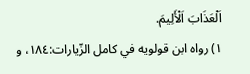اَلْعَذَابَ اَلْأَلِيمَ.
١) رواه ابن قولويه في كامل الزّيارات:١٨٤، و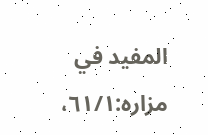المفيد في مزاره:٦١/١،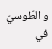و الطّوسيّ في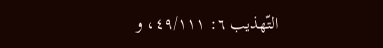التّهذيب ٦: ٤٩/١١١، و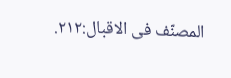المصنّف فى الاقبال:٢١٢.